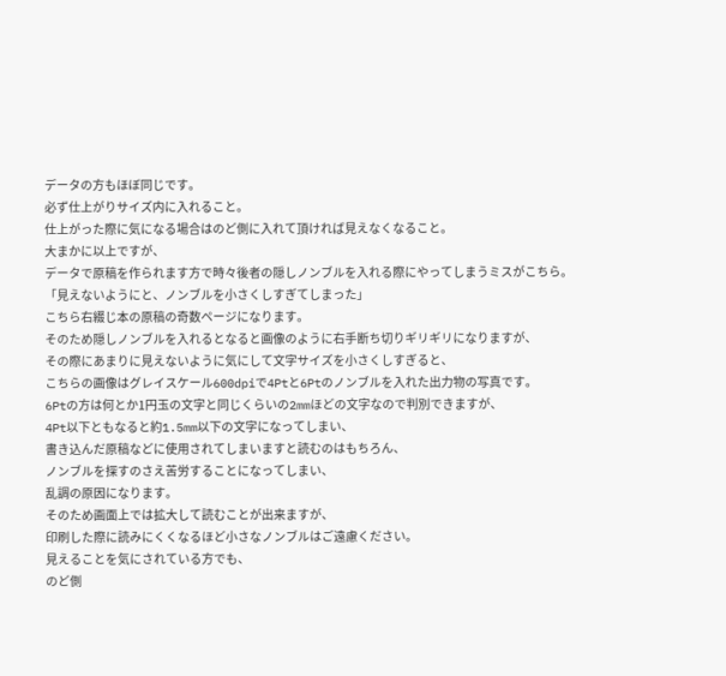データの方もほぼ同じです。
必ず仕上がりサイズ内に入れること。
仕上がった際に気になる場合はのど側に入れて頂ければ見えなくなること。
大まかに以上ですが、
データで原稿を作られます方で時々後者の隠しノンブルを入れる際にやってしまうミスがこちら。
「見えないようにと、ノンブルを小さくしすぎてしまった」
こちら右綴じ本の原稿の奇数ページになります。
そのため隠しノンブルを入れるとなると画像のように右手断ち切りギリギリになりますが、
その際にあまりに見えないように気にして文字サイズを小さくしすぎると、
こちらの画像はグレイスケール600dpiで4Ptと6Ptのノンブルを入れた出力物の写真です。
6Ptの方は何とか1円玉の文字と同じくらいの2mmほどの文字なので判別できますが、
4Pt以下ともなると約1.5mm以下の文字になってしまい、
書き込んだ原稿などに使用されてしまいますと読むのはもちろん、
ノンブルを探すのさえ苦労することになってしまい、
乱調の原因になります。
そのため画面上では拡大して読むことが出来ますが、
印刷した際に読みにくくなるほど小さなノンブルはご遠慮ください。
見えることを気にされている方でも、
のど側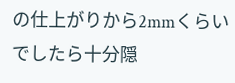の仕上がりから2mmくらいでしたら十分隠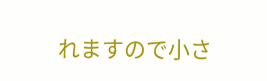れますので小さ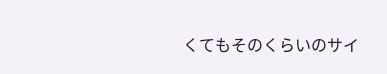くてもそのくらいのサイ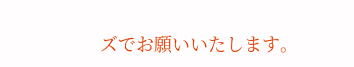ズでお願いいたします。